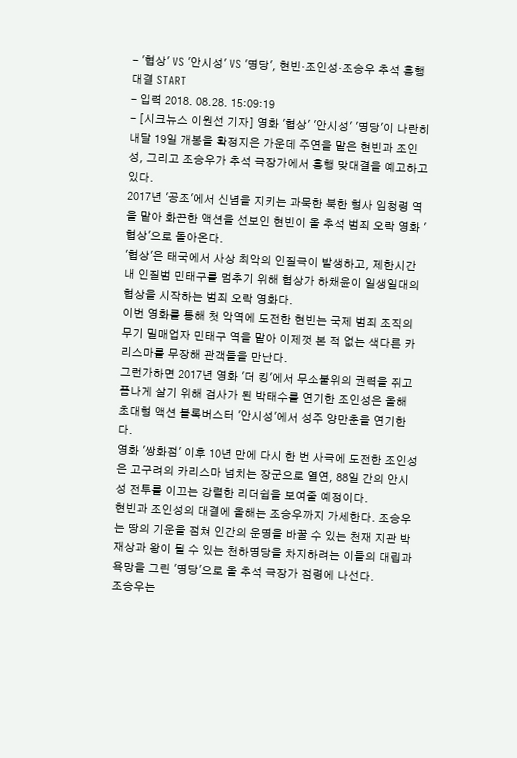- '협상' VS '안시성' VS '명당', 현빈·조인성·조승우 추석 흥행대결 START
- 입력 2018. 08.28. 15:09:19
- [시크뉴스 이원선 기자] 영화 '협상' '안시성' '명당'이 나란히 내달 19일 개봉을 확정지은 가운데 주연을 맡은 현빈과 조인성, 그리고 조승우가 추석 극장가에서 흥행 맞대결을 예고하고 있다.
2017년 '공조'에서 신념을 지키는 과묵한 북한 형사 임청령 역을 맡아 화끈한 액션을 선보인 현빈이 올 추석 범죄 오락 영화 '협상'으로 돌아온다.
'협상'은 태국에서 사상 최악의 인질극이 발생하고, 제한시간 내 인질범 민태구를 멈추기 위해 협상가 하채윤이 일생일대의 협상을 시작하는 범죄 오락 영화다.
이번 영화를 통해 첫 악역에 도전한 현빈는 국제 범죄 조직의 무기 밀매업자 민태구 역을 맡아 이제껏 본 적 없는 색다른 카리스마를 무장해 관객들을 만난다.
그런가하면 2017년 영화 '더 킹'에서 무소불위의 권력을 쥐고 폼나게 살기 위해 검사가 된 박태수를 연기한 조인성은 올해 초대형 액션 블록버스터 '안시성'에서 성주 양만춘을 연기한다.
영화 '쌍화점' 이후 10년 만에 다시 한 번 사극에 도전한 조인성은 고구려의 카리스마 넘치는 장군으로 열연, 88일 간의 안시성 전투를 이끄는 강렬한 리더쉽을 보여줄 예정이다.
현빈과 조인성의 대결에 올해는 조승우까지 가세한다. 조승우는 땅의 기운을 점쳐 인간의 운명을 바꿀 수 있는 천재 지관 박재상과 왕이 될 수 있는 천하명당을 차지하려는 이들의 대립과 욕망을 그린 '명당'으로 올 추석 극장가 점령에 나선다.
조승우는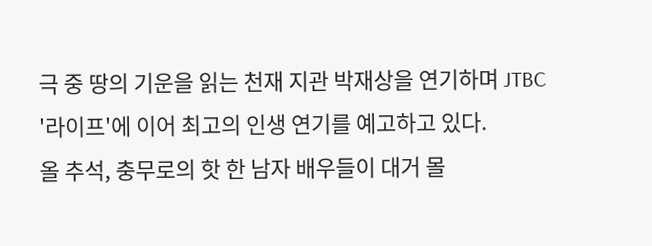극 중 땅의 기운을 읽는 천재 지관 박재상을 연기하며 JTBC '라이프'에 이어 최고의 인생 연기를 예고하고 있다.
올 추석, 충무로의 핫 한 남자 배우들이 대거 몰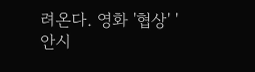려온다. 영화 '협상' '안시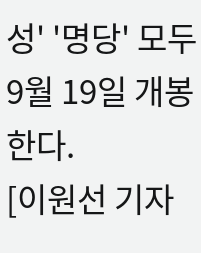성' '명당' 모두 9월 19일 개봉한다.
[이원선 기자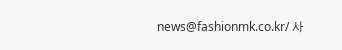news@fashionmk.co.kr/ 사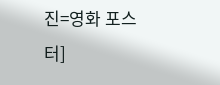진=영화 포스터]